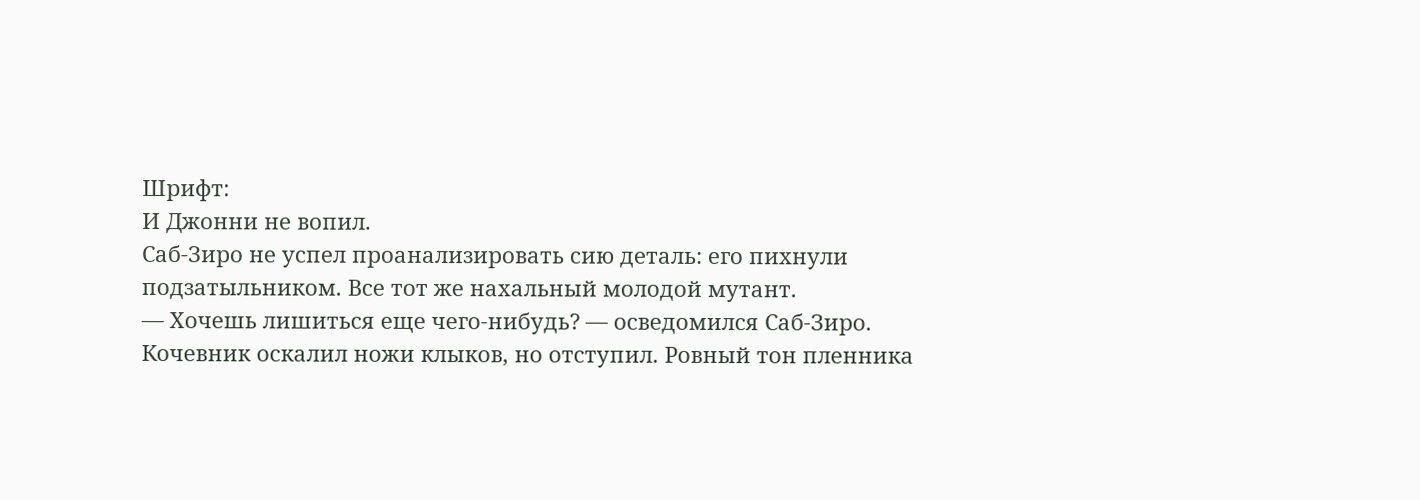Шрифт:
И Джонни не вопил.
Саб-Зиро не успел проанализировать сию деталь: его пихнули подзатыльником. Все тот же нахальный молодой мутант.
— Хочешь лишиться еще чего-нибудь? — осведомился Саб-Зиро. Кочевник оскалил ножи клыков, но отступил. Ровный тон пленника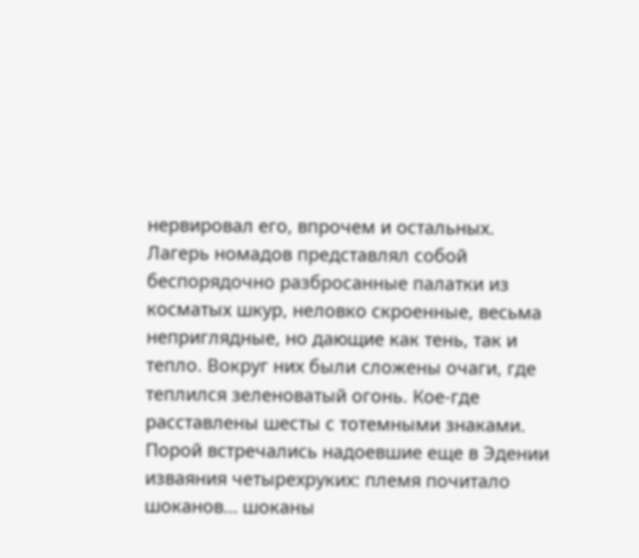нервировал его, впрочем и остальных.
Лагерь номадов представлял собой беспорядочно разбросанные палатки из косматых шкур, неловко скроенные, весьма неприглядные, но дающие как тень, так и тепло. Вокруг них были сложены очаги, где теплился зеленоватый огонь. Кое-где расставлены шесты с тотемными знаками. Порой встречались надоевшие еще в Эдении изваяния четырехруких: племя почитало шоканов… шоканы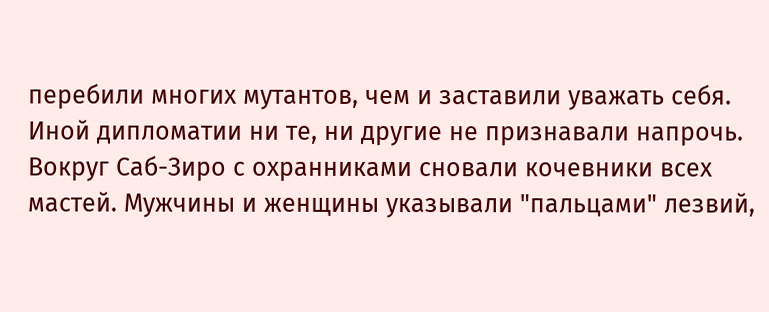перебили многих мутантов, чем и заставили уважать себя. Иной дипломатии ни те, ни другие не признавали напрочь.
Вокруг Саб-Зиро с охранниками сновали кочевники всех мастей. Мужчины и женщины указывали "пальцами" лезвий,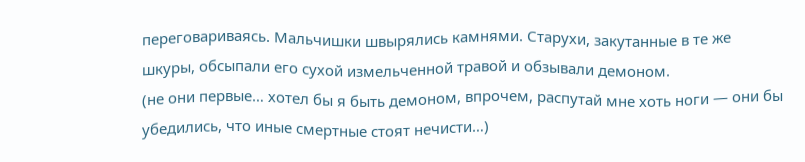переговариваясь. Мальчишки швырялись камнями. Старухи, закутанные в те же шкуры, обсыпали его сухой измельченной травой и обзывали демоном.
(не они первые… хотел бы я быть демоном, впрочем, распутай мне хоть ноги — они бы убедились, что иные смертные стоят нечисти…)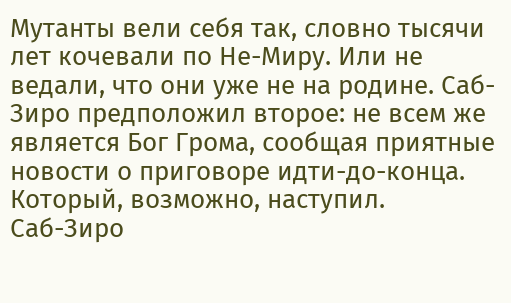Мутанты вели себя так, словно тысячи лет кочевали по Не-Миру. Или не ведали, что они уже не на родине. Саб-Зиро предположил второе: не всем же является Бог Грома, сообщая приятные новости о приговоре идти-до-конца.
Который, возможно, наступил.
Саб-Зиро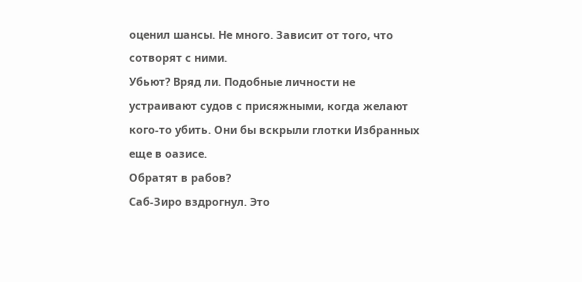оценил шансы. Не много. Зависит от того, что сотворят с ними.
Убьют? Вряд ли. Подобные личности не устраивают судов с присяжными, когда желают кого-то убить. Они бы вскрыли глотки Избранных еще в оазисе.
Обратят в рабов?
Саб-Зиро вздрогнул. Это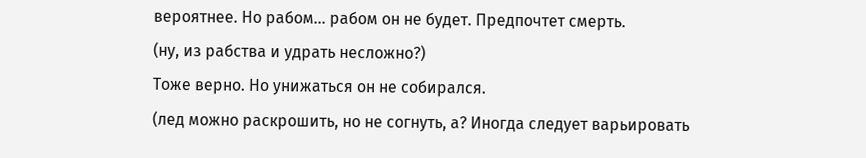вероятнее. Но рабом… рабом он не будет. Предпочтет смерть.
(ну, из рабства и удрать несложно?)
Тоже верно. Но унижаться он не собирался.
(лед можно раскрошить, но не согнуть, а? Иногда следует варьировать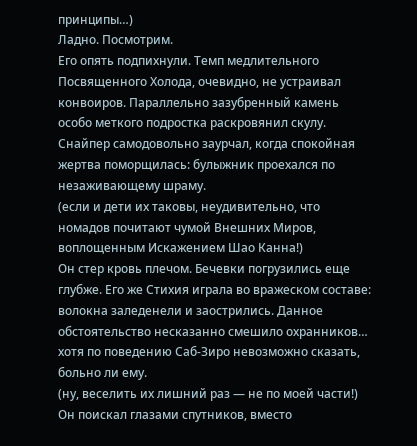принципы…)
Ладно. Посмотрим.
Его опять подпихнули. Темп медлительного Посвященного Холода, очевидно, не устраивал конвоиров. Параллельно зазубренный камень особо меткого подростка раскровянил скулу. Снайпер самодовольно заурчал, когда спокойная жертва поморщилась: булыжник проехался по незаживающему шраму.
(если и дети их таковы, неудивительно, что номадов почитают чумой Внешних Миров, воплощенным Искажением Шао Канна!)
Он стер кровь плечом. Бечевки погрузились еще глубже. Его же Стихия играла во вражеском составе: волокна заледенели и заострились. Данное обстоятельство несказанно смешило охранников… хотя по поведению Саб-Зиро невозможно сказать, больно ли ему.
(ну, веселить их лишний раз — не по моей части!)
Он поискал глазами спутников, вместо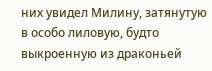них увидел Милину, затянутую в особо лиловую, будто выкроенную из драконьей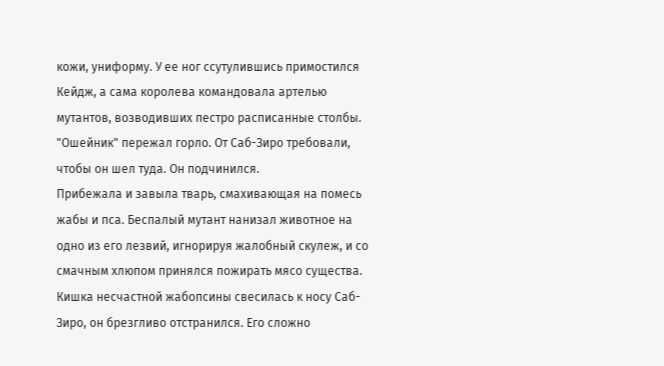кожи, униформу. У ее ног ссутулившись примостился Кейдж, а сама королева командовала артелью мутантов, возводивших пестро расписанные столбы.
"Ошейник" пережал горло. От Саб-Зиро требовали, чтобы он шел туда. Он подчинился.
Прибежала и завыла тварь, смахивающая на помесь жабы и пса. Беспалый мутант нанизал животное на одно из его лезвий, игнорируя жалобный скулеж, и со смачным хлюпом принялся пожирать мясо существа. Кишка несчастной жабопсины свесилась к носу Саб-Зиро, он брезгливо отстранился. Его сложно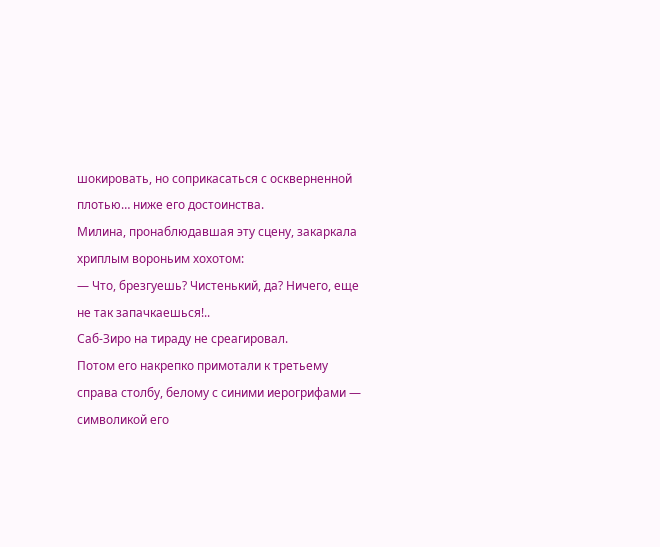шокировать, но соприкасаться с оскверненной плотью… ниже его достоинства.
Милина, пронаблюдавшая эту сцену, закаркала хриплым вороньим хохотом:
— Что, брезгуешь? Чистенький, да? Ничего, еще не так запачкаешься!..
Саб-Зиро на тираду не среагировал.
Потом его накрепко примотали к третьему справа столбу, белому с синими иерогрифами — символикой его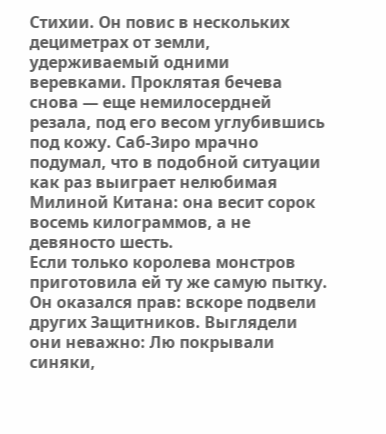Стихии. Он повис в нескольких дециметрах от земли, удерживаемый одними веревками. Проклятая бечева снова — еще немилосердней резала, под его весом углубившись под кожу. Саб-Зиро мрачно подумал, что в подобной ситуации как раз выиграет нелюбимая Милиной Китана: она весит сорок восемь килограммов, а не девяносто шесть.
Если только королева монстров приготовила ей ту же самую пытку.
Он оказался прав: вскоре подвели других Защитников. Выглядели они неважно: Лю покрывали синяки,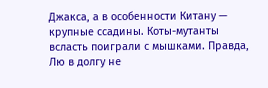Джакса, а в особенности Китану — крупные ссадины. Коты-мутанты всласть поиграли с мышками. Правда, Лю в долгу не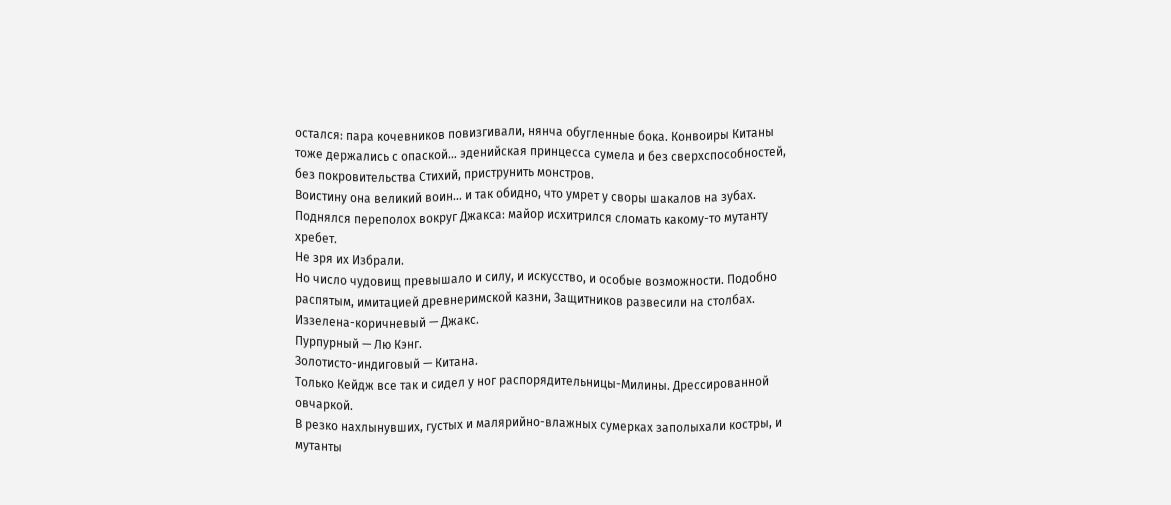остался: пара кочевников повизгивали, нянча обугленные бока. Конвоиры Китаны тоже держались с опаской… эденийская принцесса сумела и без сверхспособностей, без покровительства Стихий, приструнить монстров.
Воистину она великий воин… и так обидно, что умрет у своры шакалов на зубах.
Поднялся переполох вокруг Джакса: майор исхитрился сломать какому-то мутанту хребет.
Не зря их Избрали.
Но число чудовищ превышало и силу, и искусство, и особые возможности. Подобно распятым, имитацией древнеримской казни, Защитников развесили на столбах.
Иззелена-коричневый — Джакс.
Пурпурный — Лю Кэнг.
Золотисто-индиговый — Китана.
Только Кейдж все так и сидел у ног распорядительницы-Милины. Дрессированной овчаркой.
В резко нахлынувших, густых и малярийно-влажных сумерках заполыхали костры, и мутанты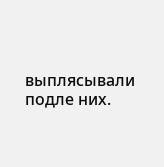выплясывали подле них.